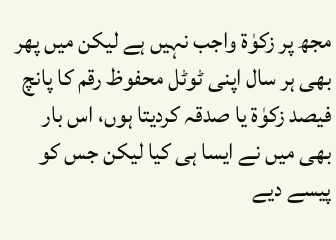مجھ پر زکوٰۃ واجب نہیں ہے لیکن میں پھر بھی ہر سال اپنی ٹوٹل محفوظ رقم کا پانچ فیصد زکوٰۃ یا صدقہ کردیتا ہوں، اس بار بھی میں نے ایسا ہی کیا لیکن جس کو پیسے دیے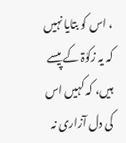، اس کو بتایا نہیں کہ یہ زکوٰۃ کے پیسے ہیں، کہ کہیں اس کی دل آزاری نہ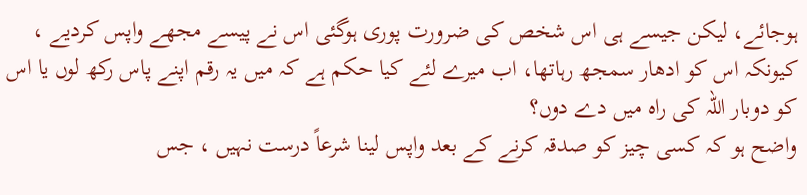ہوجائے، لیکن جیسے ہی اس شخص کی ضرورت پوری ہوگئی اس نے پیسے مجھے واپس کردیے ، کیونکہ اس کو ادھار سمجھ رہاتھا، اب میرے لئے کیا حکم ہے کہ میں یہ رقم اپنے پاس رکھ لوں یا اس کو دوبار اللہ کی راہ میں دے دوں؟
واضح ہو کہ کسی چیز کو صدقہ کرنے کے بعد واپس لینا شرعاً درست نہیں ، جس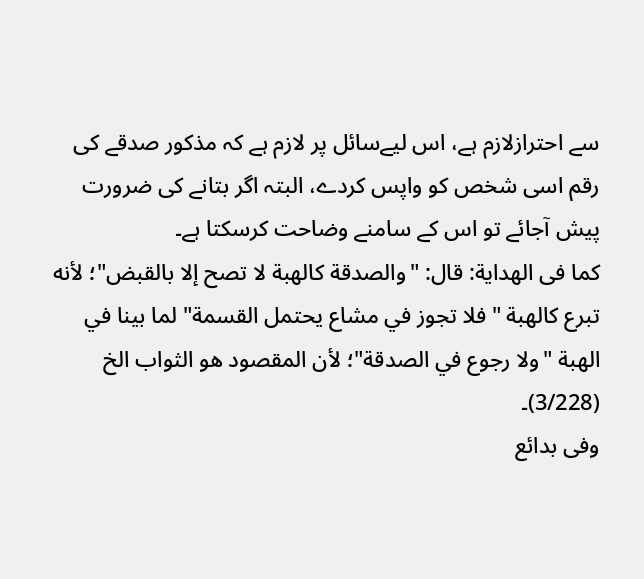سے احترازلازم ہے، اس لیےسائل پر لازم ہے کہ مذکور صدقے کی رقم اسی شخص کو واپس کردے، البتہ اگر بتانے کی ضرورت پیش آجائے تو اس کے سامنے وضاحت کرسکتا ہے۔
کما فی الھدایة: قال: "والصدقة كالهبة لا تصح إلا بالقبض"؛ لأنه تبرع كالهبة "فلا تجوز في مشاع يحتمل القسمة" لما بينا في الهبة "ولا رجوع في الصدقة"؛ لأن المقصود هو الثواب الخ (3/228)۔
وفی بدائع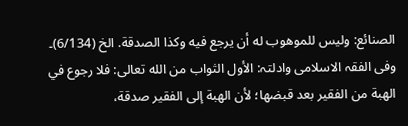الصنائع: وليس للموهوب له أن يرجع فيه وكذا الصدقة. الخ (6/134)۔
وفی الفقہ الاسلامی وادلتہ: الأول الثواب من الله تعالى: فلا رجوع في الهبة من الفقير بعد قبضها؛ لأن الهبة إلى الفقير صدقة،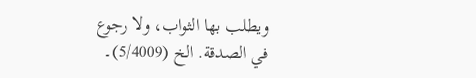ويطلب بها الثواب، ولا رجوع في الصدقة. الخ (5/4009)۔